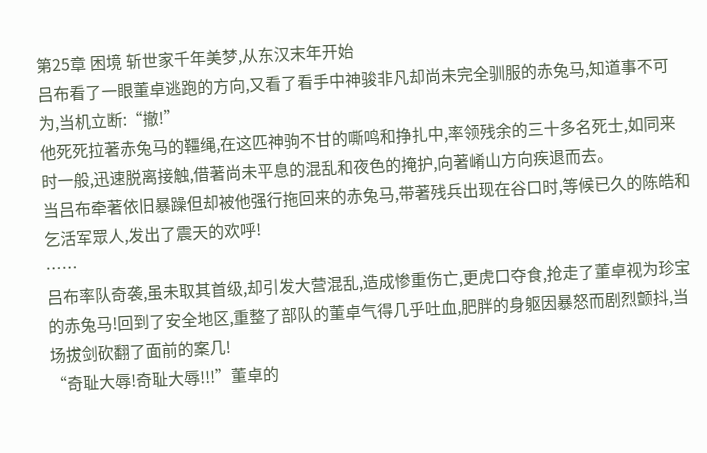第25章 困境 斩世家千年美梦,从东汉末年开始
吕布看了一眼董卓逃跑的方向,又看了看手中神骏非凡却尚未完全驯服的赤兔马,知道事不可为,当机立断:“撤!”
他死死拉著赤兔马的韁绳,在这匹神驹不甘的嘶鸣和挣扎中,率领残余的三十多名死士,如同来时一般,迅速脱离接触,借著尚未平息的混乱和夜色的掩护,向著崤山方向疾退而去。
当吕布牵著依旧暴躁但却被他强行拖回来的赤兔马,带著残兵出现在谷口时,等候已久的陈皓和乞活军眾人,发出了震天的欢呼!
……
吕布率队奇袭,虽未取其首级,却引发大营混乱,造成惨重伤亡,更虎口夺食,抢走了董卓视为珍宝的赤兔马!回到了安全地区,重整了部队的董卓气得几乎吐血,肥胖的身躯因暴怒而剧烈颤抖,当场拔剑砍翻了面前的案几!
“奇耻大辱!奇耻大辱!!!”董卓的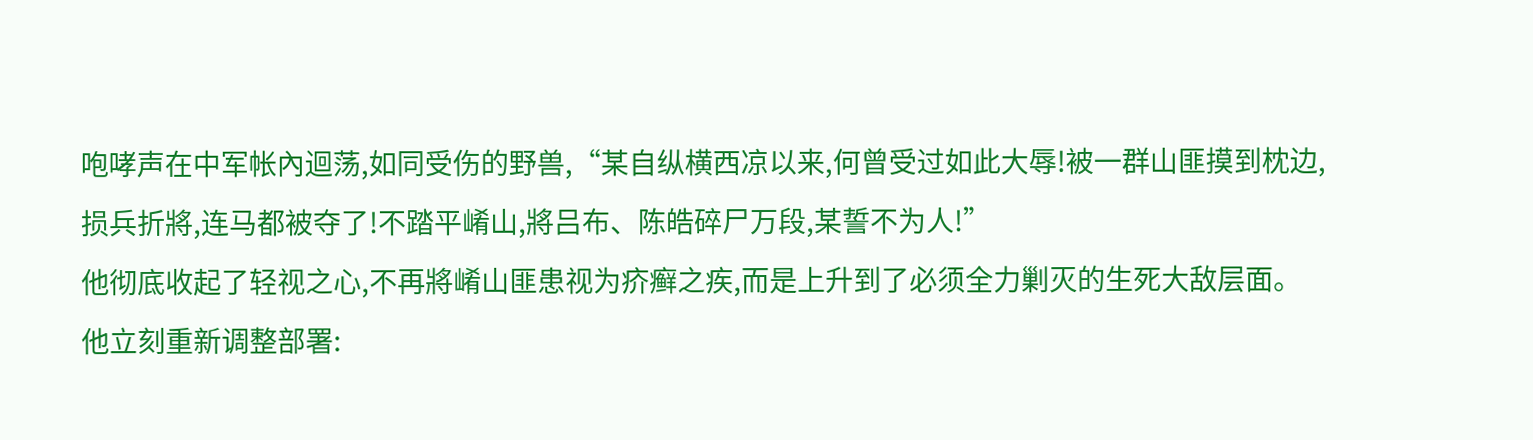咆哮声在中军帐內迴荡,如同受伤的野兽,“某自纵横西凉以来,何曾受过如此大辱!被一群山匪摸到枕边,损兵折將,连马都被夺了!不踏平崤山,將吕布、陈皓碎尸万段,某誓不为人!”
他彻底收起了轻视之心,不再將崤山匪患视为疥癣之疾,而是上升到了必须全力剿灭的生死大敌层面。
他立刻重新调整部署: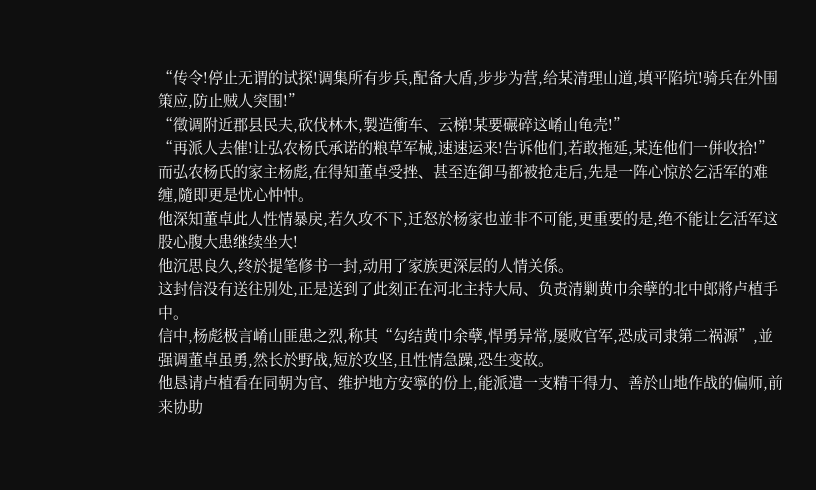“传令!停止无谓的试探!调集所有步兵,配备大盾,步步为营,给某清理山道,填平陷坑!骑兵在外围策应,防止贼人突围!”
“徵调附近郡县民夫,砍伐林木,製造衝车、云梯!某要碾碎这崤山龟壳!”
“再派人去催!让弘农杨氏承诺的粮草军械,速速运来!告诉他们,若敢拖延,某连他们一併收拾!”
而弘农杨氏的家主杨彪,在得知董卓受挫、甚至连御马都被抢走后,先是一阵心惊於乞活军的难缠,隨即更是忧心忡忡。
他深知董卓此人性情暴戾,若久攻不下,迁怒於杨家也並非不可能,更重要的是,绝不能让乞活军这股心腹大患继续坐大!
他沉思良久,终於提笔修书一封,动用了家族更深层的人情关係。
这封信没有送往別处,正是送到了此刻正在河北主持大局、负责清剿黄巾余孽的北中郎將卢植手中。
信中,杨彪极言崤山匪患之烈,称其“勾结黄巾余孽,悍勇异常,屡败官军,恐成司隶第二祸源”,並强调董卓虽勇,然长於野战,短於攻坚,且性情急躁,恐生变故。
他恳请卢植看在同朝为官、维护地方安寧的份上,能派遣一支精干得力、善於山地作战的偏师,前来协助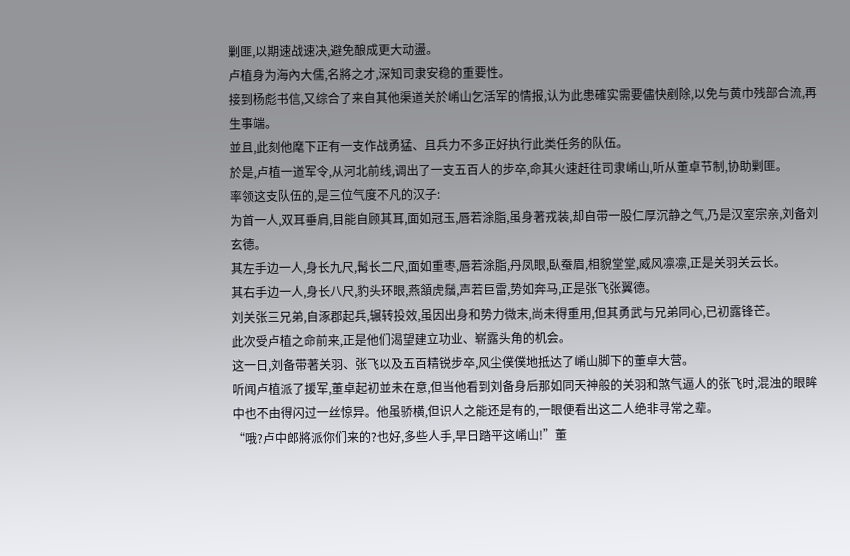剿匪,以期速战速决,避免酿成更大动盪。
卢植身为海內大儒,名將之才,深知司隶安稳的重要性。
接到杨彪书信,又综合了来自其他渠道关於崤山乞活军的情报,认为此患確实需要儘快剷除,以免与黄巾残部合流,再生事端。
並且,此刻他麾下正有一支作战勇猛、且兵力不多正好执行此类任务的队伍。
於是,卢植一道军令,从河北前线,调出了一支五百人的步卒,命其火速赶往司隶崤山,听从董卓节制,协助剿匪。
率领这支队伍的,是三位气度不凡的汉子:
为首一人,双耳垂肩,目能自顾其耳,面如冠玉,唇若涂脂,虽身著戎装,却自带一股仁厚沉静之气,乃是汉室宗亲,刘备刘玄德。
其左手边一人,身长九尺,髯长二尺,面如重枣,唇若涂脂,丹凤眼,臥蚕眉,相貌堂堂,威风凛凛,正是关羽关云长。
其右手边一人,身长八尺,豹头环眼,燕頷虎鬚,声若巨雷,势如奔马,正是张飞张翼德。
刘关张三兄弟,自涿郡起兵,辗转投效,虽因出身和势力微末,尚未得重用,但其勇武与兄弟同心,已初露锋芒。
此次受卢植之命前来,正是他们渴望建立功业、崭露头角的机会。
这一日,刘备带著关羽、张飞以及五百精锐步卒,风尘僕僕地抵达了崤山脚下的董卓大营。
听闻卢植派了援军,董卓起初並未在意,但当他看到刘备身后那如同天神般的关羽和煞气逼人的张飞时,混浊的眼眸中也不由得闪过一丝惊异。他虽骄横,但识人之能还是有的,一眼便看出这二人绝非寻常之辈。
“哦?卢中郎將派你们来的?也好,多些人手,早日踏平这崤山!”董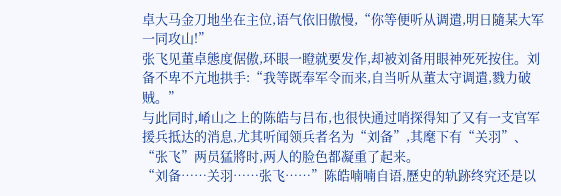卓大马金刀地坐在主位,语气依旧傲慢,“你等便听从调遣,明日隨某大军一同攻山!”
张飞见董卓態度倨傲,环眼一瞪就要发作,却被刘备用眼神死死按住。刘备不卑不亢地拱手:“我等既奉军令而来,自当听从董太守调遣,戮力破贼。”
与此同时,崤山之上的陈皓与吕布,也很快通过哨探得知了又有一支官军援兵抵达的消息,尤其听闻领兵者名为“刘备”,其麾下有“关羽”、“张飞”两员猛將时,两人的脸色都凝重了起来。
“刘备……关羽……张飞……”陈皓喃喃自语,歷史的轨跡终究还是以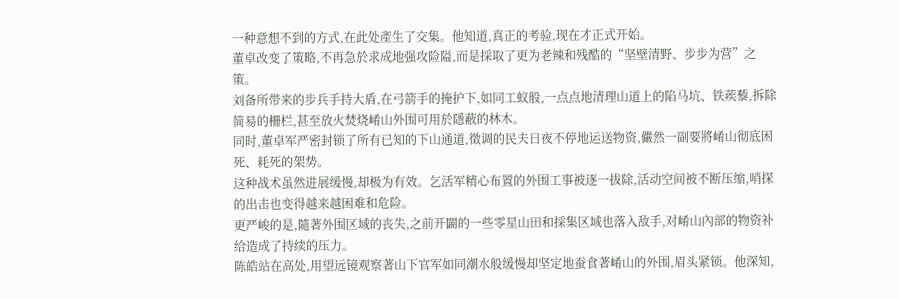一种意想不到的方式,在此处產生了交集。他知道,真正的考验,现在才正式开始。
董卓改变了策略,不再急於求成地强攻险隘,而是採取了更为老辣和残酷的“坚壁清野、步步为营”之策。
刘备所带来的步兵手持大盾,在弓箭手的掩护下,如同工蚁般,一点点地清理山道上的陷马坑、铁蒺藜,拆除简易的柵栏,甚至放火焚烧崤山外围可用於隱蔽的林木。
同时,董卓军严密封锁了所有已知的下山通道,徵调的民夫日夜不停地运送物资,儼然一副要將崤山彻底困死、耗死的架势。
这种战术虽然进展缓慢,却极为有效。乞活军精心布置的外围工事被逐一拔除,活动空间被不断压缩,哨探的出击也变得越来越困难和危险。
更严峻的是,隨著外围区域的丧失,之前开闢的一些零星山田和採集区域也落入敌手,对崤山內部的物资补给造成了持续的压力。
陈皓站在高处,用望远镜观察著山下官军如同潮水般缓慢却坚定地蚕食著崤山的外围,眉头紧锁。他深知,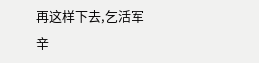再这样下去,乞活军辛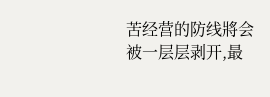苦经营的防线將会被一层层剥开,最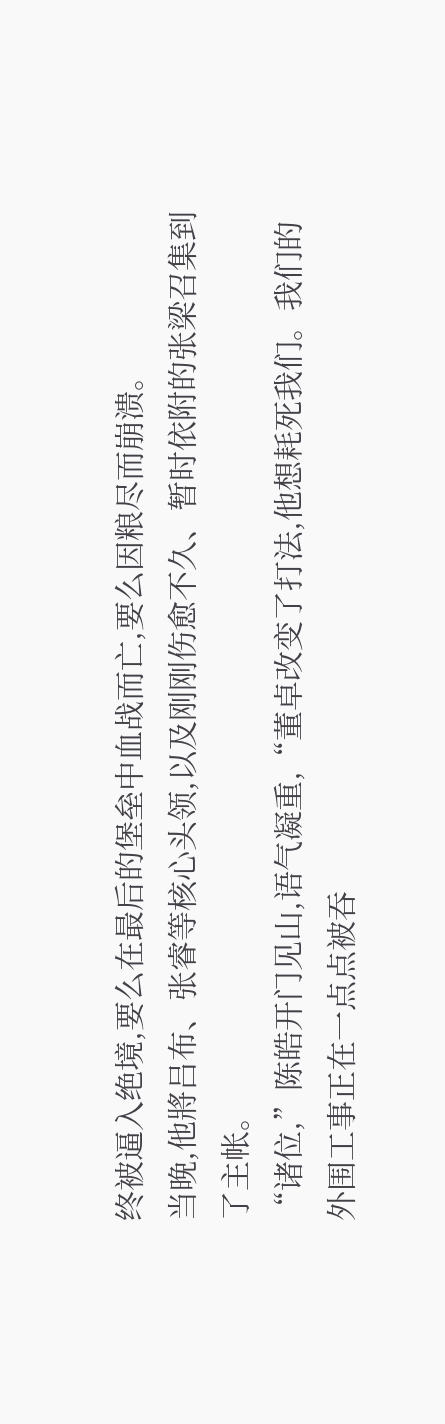终被逼入绝境,要么在最后的堡垒中血战而亡,要么因粮尽而崩溃。
当晚,他將吕布、张睿等核心头领,以及刚刚伤愈不久、暂时依附的张梁召集到了主帐。
“诸位,”陈皓开门见山,语气凝重,“董卓改变了打法,他想耗死我们。我们的外围工事正在一点点被吞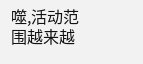噬,活动范围越来越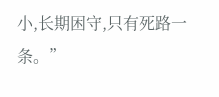小,长期困守,只有死路一条。”